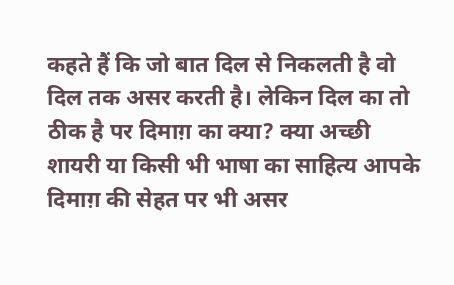कहते हैं कि जो बात दिल से निकलती है वो दिल तक असर करती है। लेकिन दिल का तो ठीक है पर दिमाग़ का क्या? क्या अच्छी शायरी या किसी भी भाषा का साहित्य आपके दिमाग़ की सेहत पर भी असर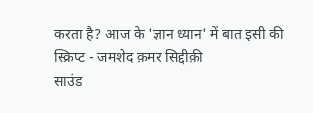करता है? आज के 'ज्ञान ध्यान' में बात इसी की
स्क्रिप्ट - जमशेद क़मर सिद्दीक़ी
साउंड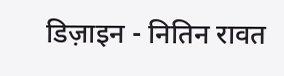डिज़ाइन - नितिन रावत